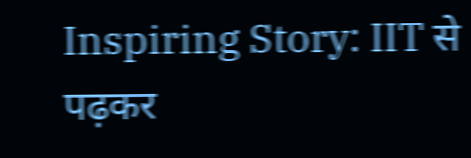Inspiring Story: IIT से पढ़कर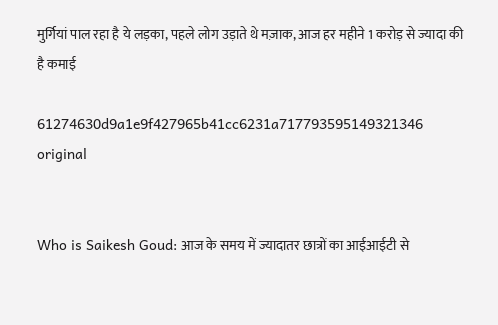मुर्गियां पाल रहा है ये लड़का, पहले लोग उड़ाते थे मज़ाक, आज हर महीने 1 करोड़ से ज्यादा की है कमाई

61274630d9a1e9f427965b41cc6231a717793595149321346 original


Who is Saikesh Goud: आज के समय में ज्यादातर छात्रों का आईआईटी से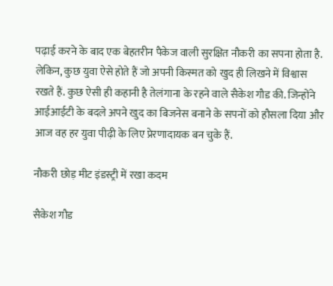पढ़ाई करने के बाद एक बेहतरीन पैकेज वाली सुरक्षित नौकरी का सपना होता है. लेकिन, कुछ युवा ऐसे होते हैं जो अपनी किस्मत को खुद ही लिखने में विश्वास रखते हैं. कुछ ऐसी ही कहानी है तेलंगाना के रहने वाले सैकेश गौड की. जिन्होंने आईआईटी के बदले अपने खुद का बिजनेस बनाने के सपनों को हौसला दिया और आज वह हर युवा पीढ़ी के लिए प्रेरणादायक बन चुके हैं.

नौकरी छोड़ मीट इंडस्ट्री में रखा कदम

सैकेश गौड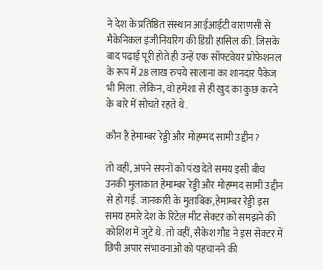ने देश के प्रतिष्ठित संस्थान आईआईटी वाराणसी से मैकेनिकल इंजीनियरिंग की डिग्री हासिल की. जिसके बाद पढ़ाई पूरी होते ही उन्हें एक सॉफ्टवेयर प्रोफेशनल के रूप में 28 लाख रुपये सालाना का शानदार पैकेज भी मिला. लेकिन, वो हमेशा से ही खुद का कुछ करने के बारे में सोचते रहते थे.

कौन हैं हेमाम्बर रेड्डी और मोहम्मद सामी उद्दीन?

तो वहीं, अपने सपनों को पंख देते समय इसी बीच उनकी मुलाकात हेमाम्बर रेड्डी और मोहम्मद सामी उद्दीन से हो गई. जानकारी के मुताबिक, हेमाम्बर रेड्डी इस समय हमारे देश के रिटेल मीट सेक्टर को समझने की कोशिश में जुटे थे. तो वहीं, सैकेश गौड ने इस सेक्टर में छिपी अपार संभावनाओं को पहचानने की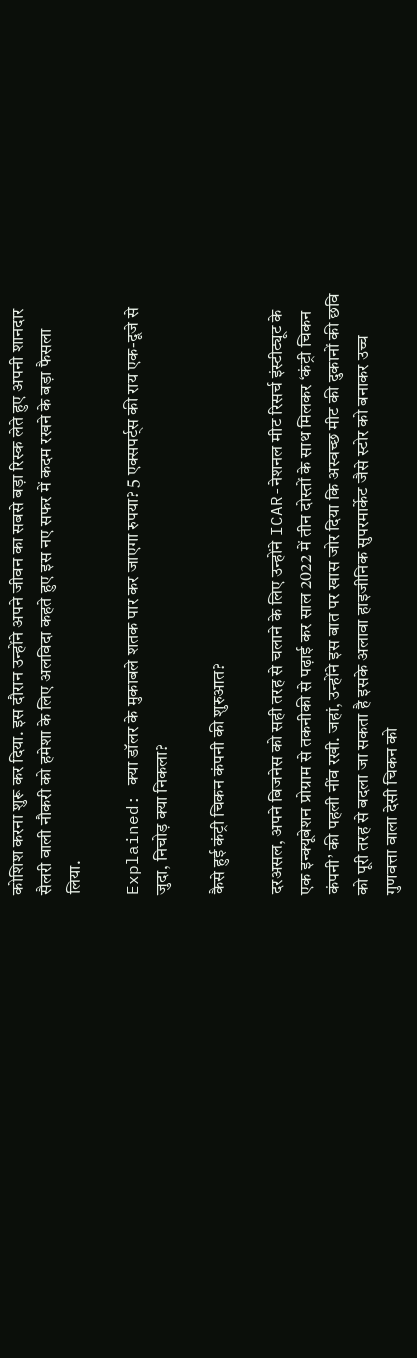कोशिश करना शुरू कर दिया. इस दौरान उन्होंने अपने जीवन का सबसे बड़ा रिस्क लेते हुए अपनी शानदार सैलरी वाली नौकरी को हमेशा के लिए अलविदा कहते हुए इस नए सफर में कदम रखने के बड़ा फैसला लिया.

Explained: क्या डॉलर के मुकाबले शतक पार कर जाएगा रुपया? 5 एक्सपर्ट्स की राय एक-दूजे से जुदा, निचोड़ क्या निकला?

कैसे हुई कंट्री चिकन कंपनी की शुरुआत?

दरअसल, अपने बिजनेस को सही तरह से चलाने के लिए उन्होंने ICAR-नेशनल मीट रिसर्च इंस्टीट्यूट के एक इन्क्यूबेशन प्रोग्राम से तकनीकी से पढ़ाई कर साल 2022 में तीन दोस्तों के साथ मिलकर ‘कंट्री चिकन कंपनी’ की पहली नींव रखी. जहां, उन्होंने इस बात पर खास जोर दिया कि अस्वच्छ मीट की दुकानों की छवि को पूरी तरह से बदला जा सकता है इसके अलावा हाइजीनिक सुपरमार्केट जैसे स्टोर को बनाकर उच्च गुणवत्ता वाला देसी चिकन को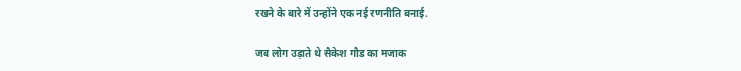रखने के बारे में उन्होंने एक नई रणनीति बनाई.

जब लोग उड़ाते थे सैकेश गौड का मजाक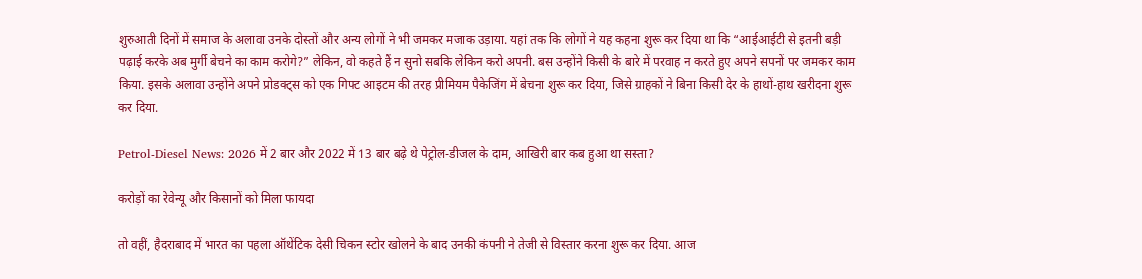शुरुआती दिनों में समाज के अलावा उनके दोस्तों और अन्य लोगों ने भी जमकर मजाक उड़ाया. यहां तक कि लोगों ने यह कहना शुरू कर दिया था कि “आईआईटी से इतनी बड़ी पढ़ाई करके अब मुर्गी बेचने का काम करोगे?” लेकिन, वो कहते हैं न सुनो सबकि लेकिन करो अपनी. बस उन्होंने किसी के बारे में परवाह न करते हुए अपने सपनों पर जमकर काम किया. इसके अलावा उन्होंने अपने प्रोडक्ट्स को एक गिफ्ट आइटम की तरह प्रीमियम पैकेजिंग में बेचना शुरू कर दिया, जिसे ग्राहकों ने बिना किसी देर के हाथों-हाथ खरीदना शुरू कर दिया.

Petrol-Diesel News: 2026 में 2 बार और 2022 में 13 बार बढ़े थे पेट्रोल-डीजल के दाम, आखिरी बार कब हुआ था सस्ता?

करोड़ों का रेवेन्यू और किसानों को मिला फायदा

तो वहीं, हैदराबाद में भारत का पहला ऑथेंटिक देसी चिकन स्टोर खोलने के बाद उनकी कंपनी ने तेजी से विस्तार करना शुरू कर दिया. आज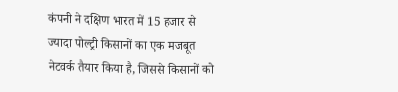कंपनी ने दक्षिण भारत में 15 हजार से ज्यादा पोल्ट्री किसानों का एक मजबूत नेटवर्क तैयार किया है, जिससे किसानों को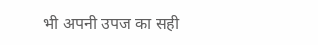भी अपनी उपज का सही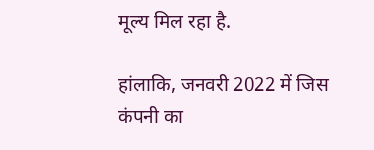मूल्य मिल रहा है.

हांलाकि, जनवरी 2022 में जिस कंपनी का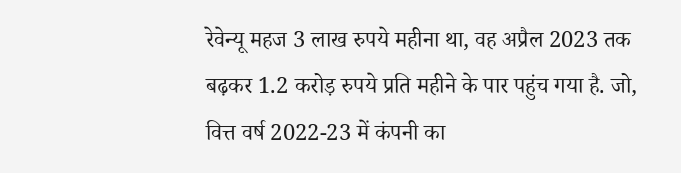रेवेन्यू महज 3 लाख रुपये महीना था, वह अप्रैल 2023 तक बढ़कर 1.2 करोड़ रुपये प्रति महीने के पार पहुंच गया है. जो, वित्त वर्ष 2022-23 में कंपनी का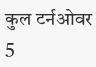कुल टर्नओवर 5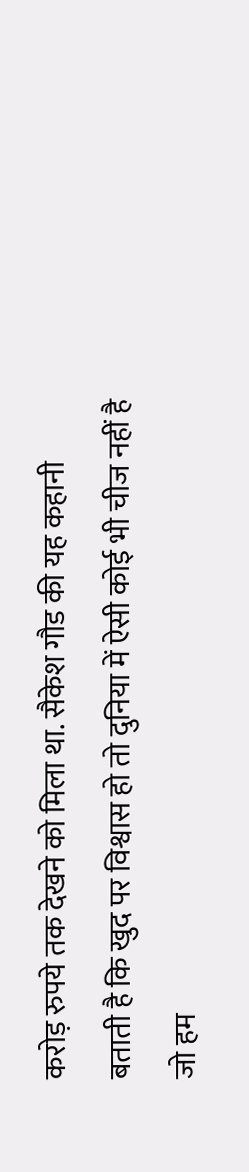करोड़ रुपये तक देखने को मिला था. सैकेश गौड की यह कहानी बताती है कि खुद पर विश्वास हो तो दुनिया में ऐसी कोई भी चीज नहीं है जो हम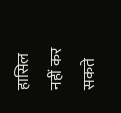हासिल नहीं कर सकते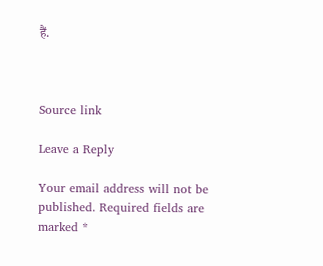हैं.



Source link

Leave a Reply

Your email address will not be published. Required fields are marked *